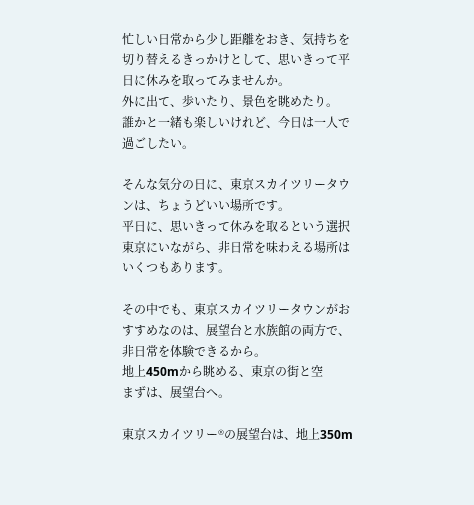忙しい日常から少し距離をおき、気持ちを切り替えるきっかけとして、思いきって平日に休みを取ってみませんか。
外に出て、歩いたり、景色を眺めたり。
誰かと一緒も楽しいけれど、今日は一人で過ごしたい。

そんな気分の日に、東京スカイツリータウンは、ちょうどいい場所です。
平日に、思いきって休みを取るという選択
東京にいながら、非日常を味わえる場所はいくつもあります。

その中でも、東京スカイツリータウンがおすすめなのは、展望台と水族館の両方で、非日常を体験できるから。
地上450mから眺める、東京の街と空
まずは、展望台へ。

東京スカイツリー®の展望台は、地上350m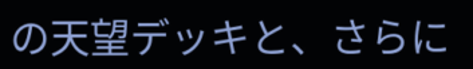の天望デッキと、さらに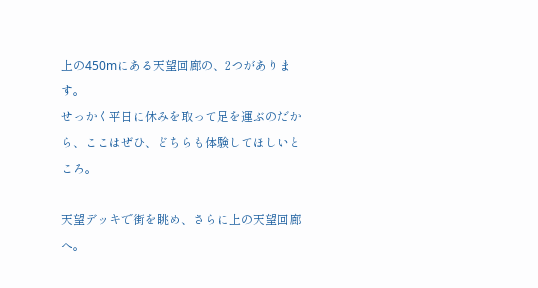上の450mにある天望回廊の、2つがあります。
せっかく平日に休みを取って足を運ぶのだから、ここはぜひ、どちらも体験してほしいところ。

天望デッキで街を眺め、さらに上の天望回廊へ。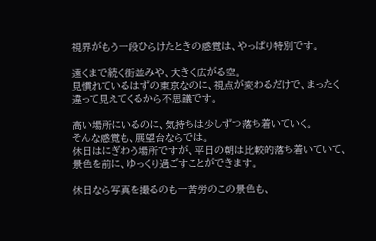視界がもう一段ひらけたときの感覚は、やっぱり特別です。

遠くまで続く街並みや、大きく広がる空。
見慣れているはずの東京なのに、視点が変わるだけで、まったく違って見えてくるから不思議です。

高い場所にいるのに、気持ちは少しずつ落ち着いていく。
そんな感覚も、展望台ならでは。
休日はにぎわう場所ですが、平日の朝は比較的落ち着いていて、景色を前に、ゆっくり過ごすことができます。

休日なら写真を撮るのも一苦労のこの景色も、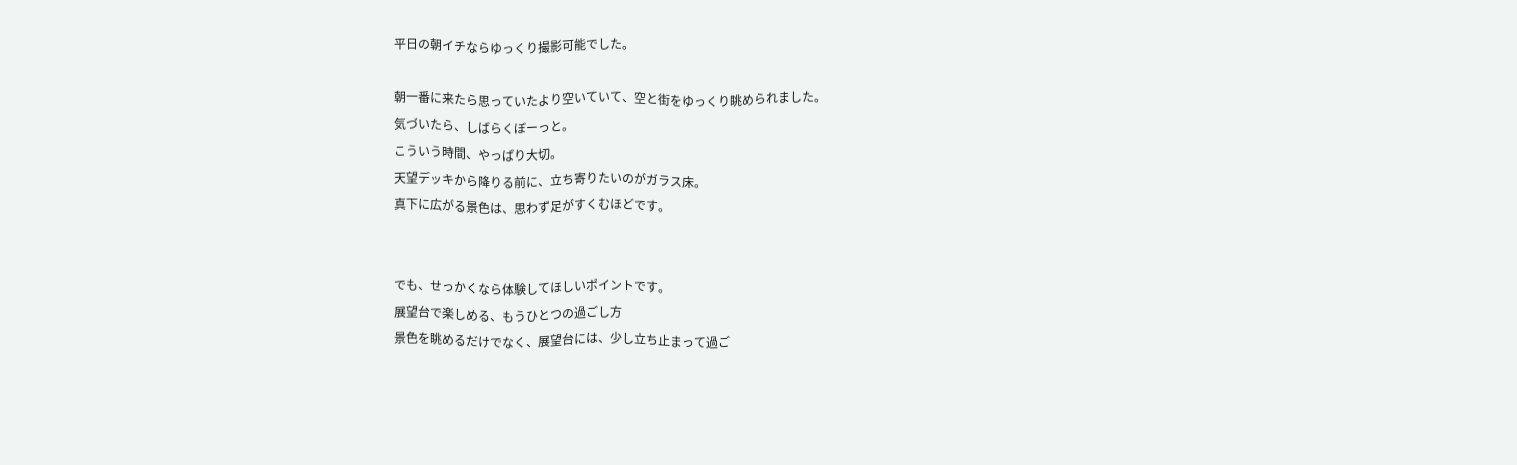平日の朝イチならゆっくり撮影可能でした。

朝一番に来たら思っていたより空いていて、空と街をゆっくり眺められました。
気づいたら、しばらくぼーっと。
こういう時間、やっぱり大切。
天望デッキから降りる前に、立ち寄りたいのがガラス床。
真下に広がる景色は、思わず足がすくむほどです。


でも、せっかくなら体験してほしいポイントです。
展望台で楽しめる、もうひとつの過ごし方
景色を眺めるだけでなく、展望台には、少し立ち止まって過ご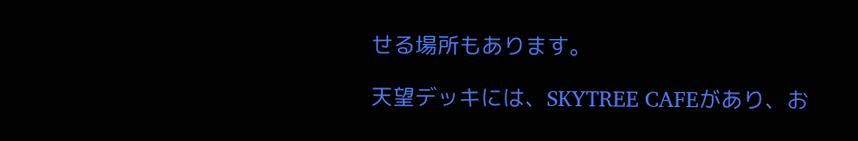せる場所もあります。

天望デッキには、SKYTREE CAFEがあり、お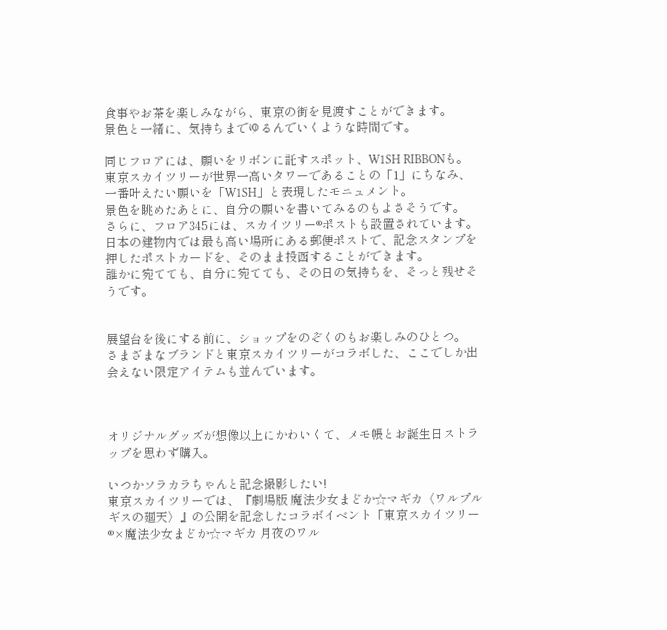食事やお茶を楽しみながら、東京の街を見渡すことができます。
景色と一緒に、気持ちまでゆるんでいくような時間です。

同じフロアには、願いをリボンに託すスポット、W1SH RIBBONも。
東京スカイツリーが世界一高いタワーであることの「1」にちなみ、一番叶えたい願いを「W1SH」と表現したモニュメント。
景色を眺めたあとに、自分の願いを書いてみるのもよさそうです。
さらに、フロア345には、スカイツリー®ポストも設置されています。
日本の建物内では最も高い場所にある郵便ポストで、記念スタンプを押したポストカードを、そのまま投函することができます。
誰かに宛てても、自分に宛てても、その日の気持ちを、そっと残せそうです。


展望台を後にする前に、ショップをのぞくのもお楽しみのひとつ。
さまざまなブランドと東京スカイツリーがコラボした、ここでしか出会えない限定アイテムも並んでいます。



オリジナルグッズが想像以上にかわいくて、メモ帳とお誕生日ストラップを思わず購入。

いつかソラカラちゃんと記念撮影したい!
東京スカイツリーでは、『劇場版 魔法少女まどか☆マギカ〈ワルプルギスの廻天〉』の公開を記念したコラボイベント「東京スカイツリー®×魔法少女まどか☆マギカ 月夜のワル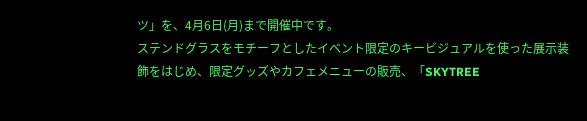ツ」を、4月6日(月)まで開催中です。
ステンドグラスをモチーフとしたイベント限定のキービジュアルを使った展示装飾をはじめ、限定グッズやカフェメニューの販売、「SKYTREE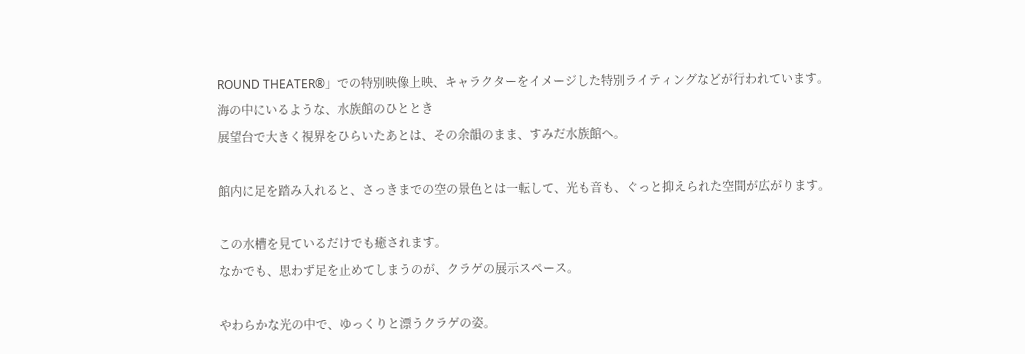ROUND THEATER®」での特別映像上映、キャラクターをイメージした特別ライティングなどが行われています。
海の中にいるような、水族館のひととき
展望台で大きく視界をひらいたあとは、その余韻のまま、すみだ水族館へ。

館内に足を踏み入れると、さっきまでの空の景色とは一転して、光も音も、ぐっと抑えられた空間が広がります。

この水槽を見ているだけでも癒されます。
なかでも、思わず足を止めてしまうのが、クラゲの展示スペース。

やわらかな光の中で、ゆっくりと漂うクラゲの姿。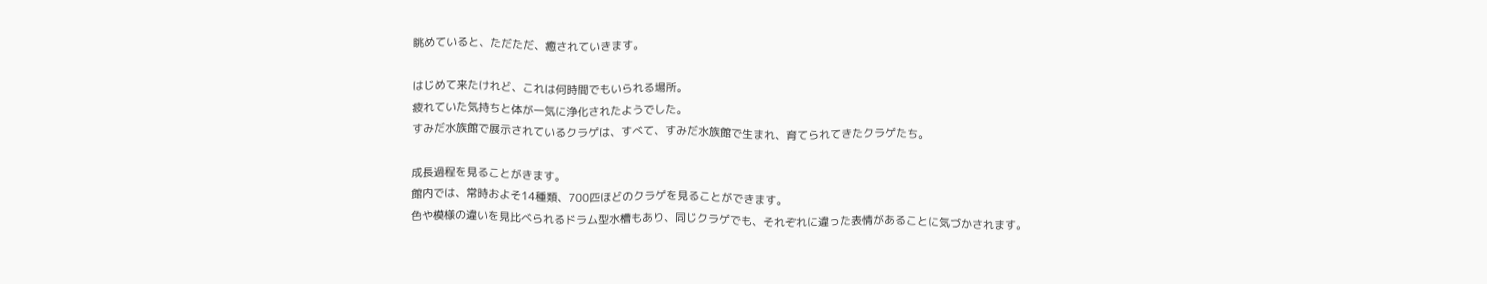眺めていると、ただただ、癒されていきます。

はじめて来たけれど、これは何時間でもいられる場所。
疲れていた気持ちと体が一気に浄化されたようでした。
すみだ水族館で展示されているクラゲは、すべて、すみだ水族館で生まれ、育てられてきたクラゲたち。

成長過程を見ることがきます。
館内では、常時およそ14種類、700匹ほどのクラゲを見ることができます。
色や模様の違いを見比べられるドラム型水槽もあり、同じクラゲでも、それぞれに違った表情があることに気づかされます。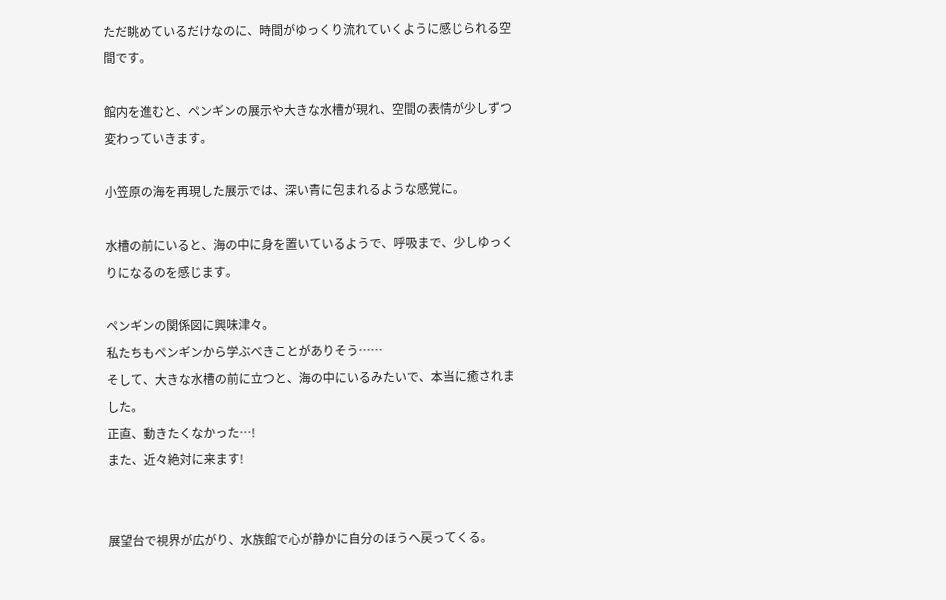ただ眺めているだけなのに、時間がゆっくり流れていくように感じられる空間です。

館内を進むと、ペンギンの展示や大きな水槽が現れ、空間の表情が少しずつ変わっていきます。

小笠原の海を再現した展示では、深い青に包まれるような感覚に。

水槽の前にいると、海の中に身を置いているようで、呼吸まで、少しゆっくりになるのを感じます。

ペンギンの関係図に興味津々。
私たちもペンギンから学ぶべきことがありそう……
そして、大きな水槽の前に立つと、海の中にいるみたいで、本当に癒されました。
正直、動きたくなかった…!
また、近々絶対に来ます!


展望台で視界が広がり、水族館で心が静かに自分のほうへ戻ってくる。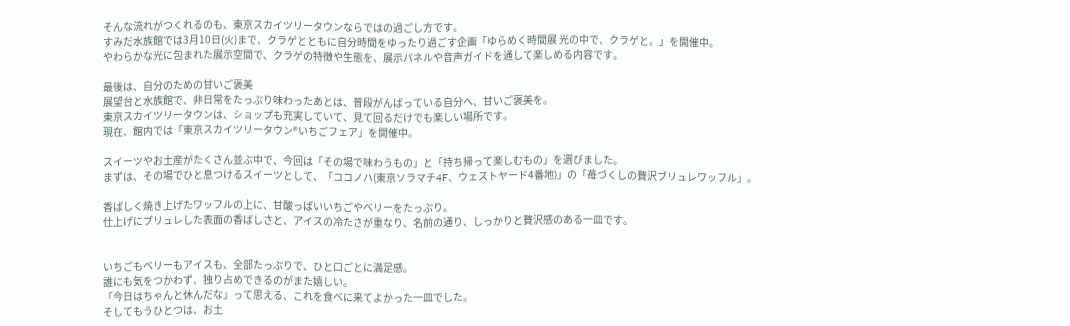そんな流れがつくれるのも、東京スカイツリータウンならではの過ごし方です。
すみだ水族館では3月10日(火)まで、クラゲとともに自分時間をゆったり過ごす企画「ゆらめく時間展 光の中で、クラゲと。」を開催中。
やわらかな光に包まれた展示空間で、クラゲの特徴や生態を、展示パネルや音声ガイドを通して楽しめる内容です。

最後は、自分のための甘いご褒美
展望台と水族館で、非日常をたっぷり味わったあとは、普段がんばっている自分へ、甘いご褒美を。
東京スカイツリータウンは、ショップも充実していて、見て回るだけでも楽しい場所です。
現在、館内では「東京スカイツリータウン®いちごフェア」を開催中。

スイーツやお土産がたくさん並ぶ中で、今回は「その場で味わうもの」と「持ち帰って楽しむもの」を選びました。
まずは、その場でひと息つけるスイーツとして、「ココノハ(東京ソラマチ4F、ウェストヤード4番地)」の「苺づくしの贅沢ブリュレワッフル」。

香ばしく焼き上げたワッフルの上に、甘酸っぱいいちごやベリーをたっぷり。
仕上げにブリュレした表面の香ばしさと、アイスの冷たさが重なり、名前の通り、しっかりと贅沢感のある一皿です。


いちごもベリーもアイスも、全部たっぷりで、ひと口ごとに満足感。
誰にも気をつかわず、独り占めできるのがまた嬉しい。
「今日はちゃんと休んだな」って思える、これを食べに来てよかった一皿でした。
そしてもうひとつは、お土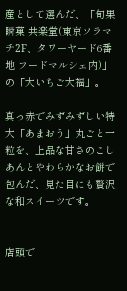産として選んだ、「旬果瞬菓 共楽堂(東京ソラマチ2F、タワーヤード6番地 フードマルシェ内)」の「大いちご大福」。

真っ赤でみずみずしい特大「あまおう」丸ごと一粒を、上品な甘さのこしあんとやわらかなお餅で包んだ、見た目にも贅沢な和スイーツです。


店頭で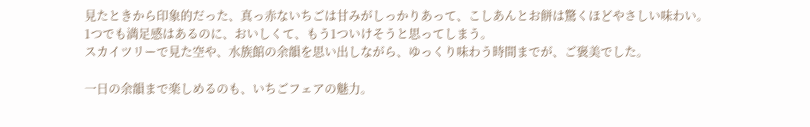見たときから印象的だった、真っ赤ないちごは甘みがしっかりあって、こしあんとお餅は驚くほどやさしい味わい。
1つでも満足感はあるのに、おいしくて、もう1ついけそうと思ってしまう。
スカイツリーで見た空や、水族館の余韻を思い出しながら、ゆっくり味わう時間までが、ご褒美でした。

一日の余韻まで楽しめるのも、いちごフェアの魅力。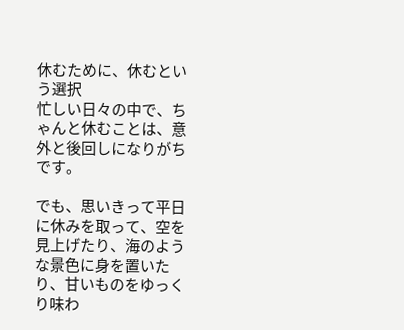休むために、休むという選択
忙しい日々の中で、ちゃんと休むことは、意外と後回しになりがちです。

でも、思いきって平日に休みを取って、空を見上げたり、海のような景色に身を置いたり、甘いものをゆっくり味わ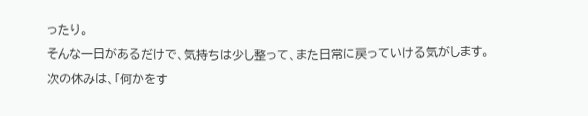ったり。
そんな一日があるだけで、気持ちは少し整って、また日常に戻っていける気がします。
次の休みは、「何かをす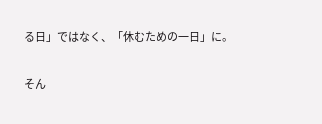る日」ではなく、「休むための一日」に。

そん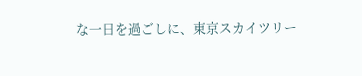な一日を過ごしに、東京スカイツリー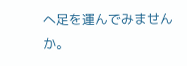へ足を運んでみませんか。